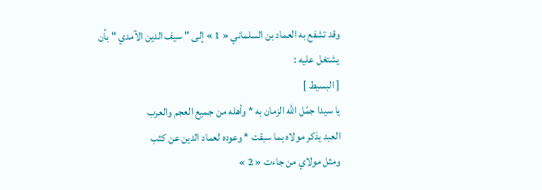وقد تشفع به العماد بن السلماني « 1 » إلى " سيف الدين الآمدي " بأن يشتغل عليه :
[ البسيط ]
يا سيدا جمّل اللّه الزمان به * وأهله من جميع العجم والعرب
العبد يذكر مولاه بما سبقت * وعوده لعماد الدين عن كثب
ومثل مولاي من جاءت « 2 »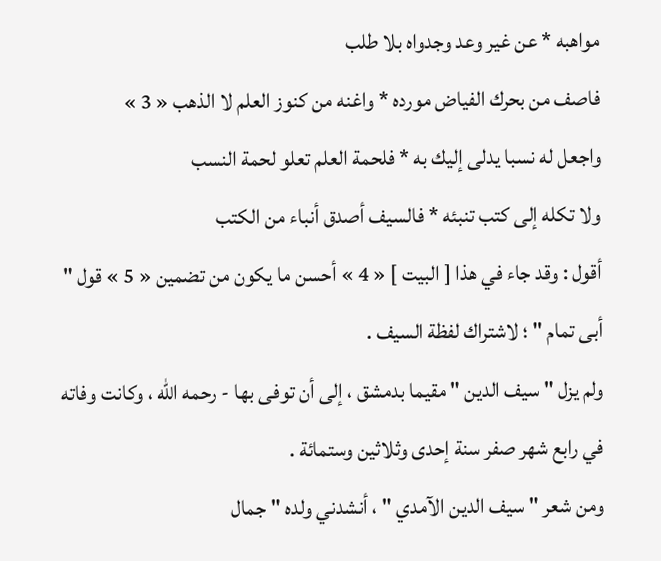مواهبه * عن غير وعد وجدواه بلا طلب
فاصف من بحرك الفياض مورده * واغنه من كنوز العلم لا الذهب « 3 »
واجعل له نسبا يدلى إليك به * فلحمة العلم تعلو لحمة النسب
ولا تكله إلى كتب تنبئه * فالسيف أصدق أنباء من الكتب
أقول : وقد جاء في هذا [ البيت ] « 4 » أحسن ما يكون من تضمين « 5 » قول " أبى تمام " ؛ لاشتراك لفظة السيف .
ولم يزل " سيف الدين " مقيما بدمشق ، إلى أن توفى بها - رحمه الله ، وكانت وفاته في رابع شهر صفر سنة إحدى وثلاثين وستمائة .
ومن شعر " سيف الدين الآمدي " ، أنشدني ولده " جمال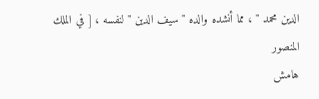الدين محمد " ، مما أنشده والده " سيف الدين " لنفسه ، [ في الملك المنصور
هامش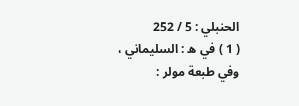الحنبلي : 5 / 252
( 1 ) في ه : السليماني ، وفي طبعة مولر :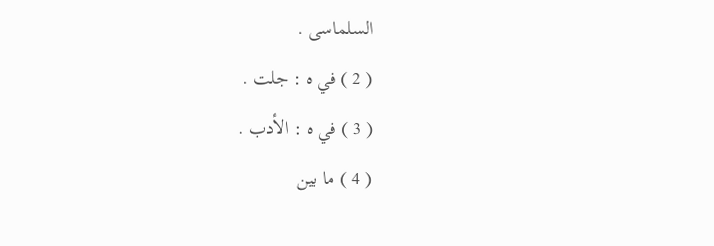السلماسى .
( 2 ) في ه : جلت .
( 3 ) في ه : الأدب .
( 4 ) ما بين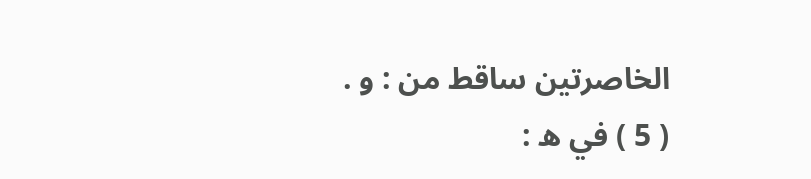الخاصرتين ساقط من : و .
( 5 ) في ه :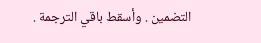التضمين . وأسقط باقي الترجمة .